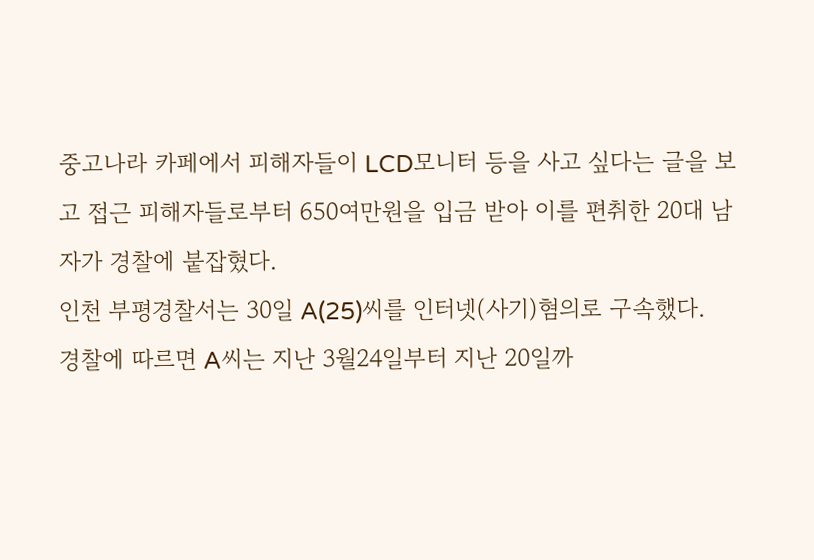중고나라 카페에서 피해자들이 LCD모니터 등을 사고 싶다는 글을 보고 접근 피해자들로부터 650여만원을 입금 받아 이를 편취한 20대 남자가 경찰에 붙잡혔다.
인천 부평경찰서는 30일 A(25)씨를 인터넷(사기)혐의로 구속했다.
경찰에 따르면 A씨는 지난 3월24일부터 지난 20일까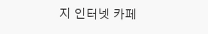지 인터넷 카페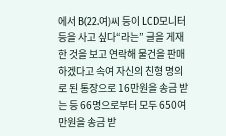에서 B(22.여)씨 등이 LCD모니터 등을 사고 싶다“라는” 글을 게재한 것을 보고 연락해 물건을 판매하겠다고 속여 자신의 친형 명의로 된 통장으로 16만원을 송금 받는 등 66명으로부터 모두 650여만원을 송금 받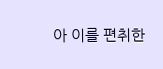아 이를 편취한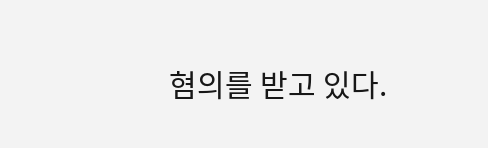혐의를 받고 있다.